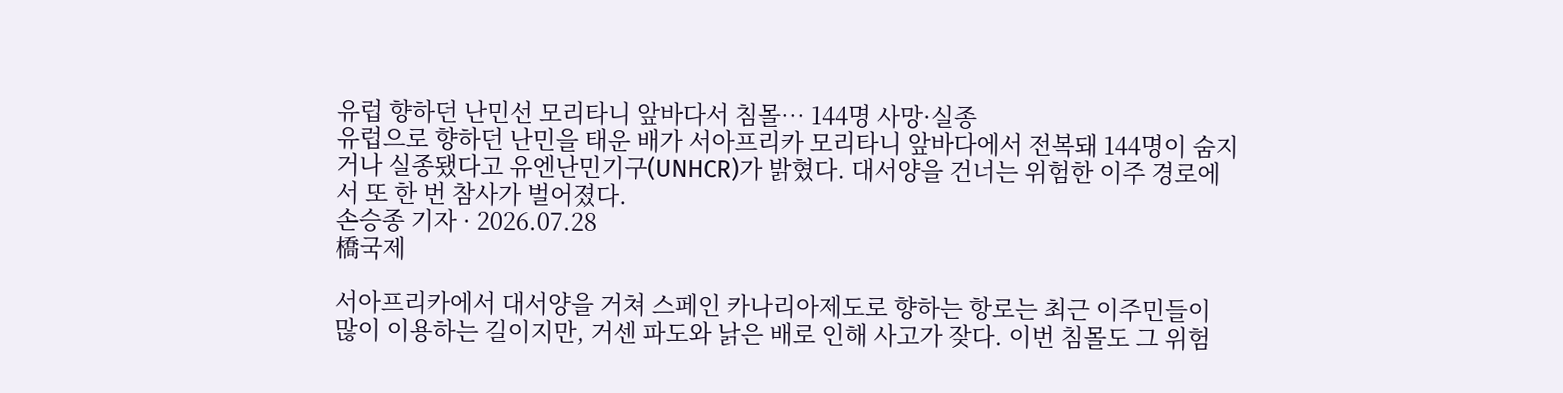유럽 향하던 난민선 모리타니 앞바다서 침몰… 144명 사망·실종
유럽으로 향하던 난민을 태운 배가 서아프리카 모리타니 앞바다에서 전복돼 144명이 숨지거나 실종됐다고 유엔난민기구(UNHCR)가 밝혔다. 대서양을 건너는 위험한 이주 경로에서 또 한 번 참사가 벌어졌다.
손승종 기자 · 2026.07.28
橋국제

서아프리카에서 대서양을 거쳐 스페인 카나리아제도로 향하는 항로는 최근 이주민들이 많이 이용하는 길이지만, 거센 파도와 낡은 배로 인해 사고가 잦다. 이번 침몰도 그 위험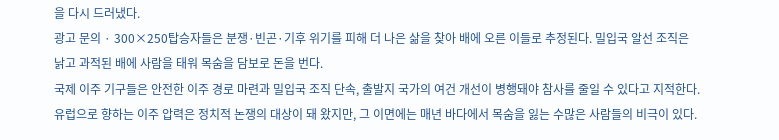을 다시 드러냈다.
광고 문의 · 300×250탑승자들은 분쟁·빈곤·기후 위기를 피해 더 나은 삶을 찾아 배에 오른 이들로 추정된다. 밀입국 알선 조직은 낡고 과적된 배에 사람을 태워 목숨을 담보로 돈을 번다.
국제 이주 기구들은 안전한 이주 경로 마련과 밀입국 조직 단속, 출발지 국가의 여건 개선이 병행돼야 참사를 줄일 수 있다고 지적한다.
유럽으로 향하는 이주 압력은 정치적 논쟁의 대상이 돼 왔지만, 그 이면에는 매년 바다에서 목숨을 잃는 수많은 사람들의 비극이 있다.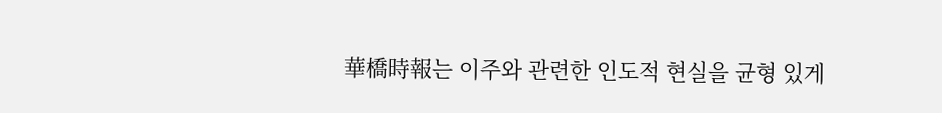華橋時報는 이주와 관련한 인도적 현실을 균형 있게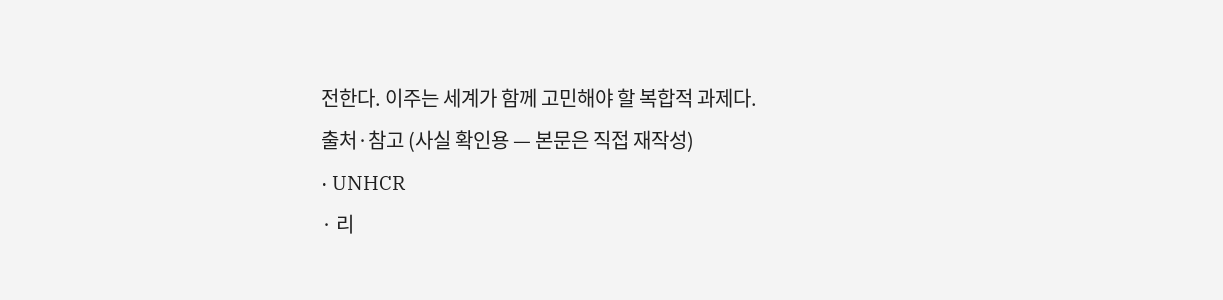전한다. 이주는 세계가 함께 고민해야 할 복합적 과제다.
출처·참고 (사실 확인용 — 본문은 직접 재작성)
· UNHCR
· 리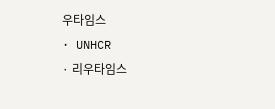우타임스
· UNHCR
· 리우타임스